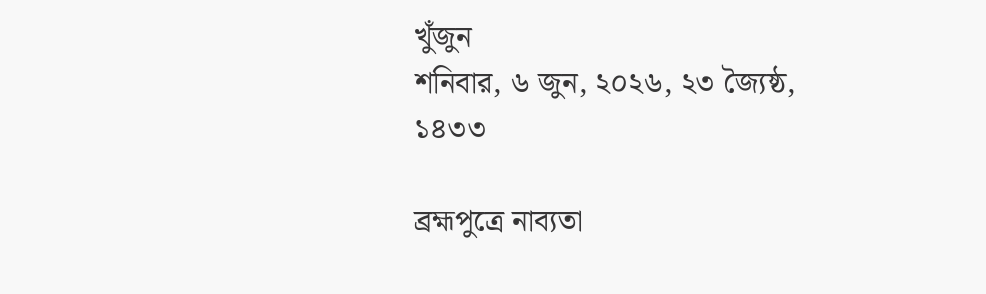খুঁজুন
শনিবার, ৬ জুন, ২০২৬, ২৩ জ্যৈষ্ঠ, ১৪৩৩

ব্রহ্মপুত্রে নাব্যতা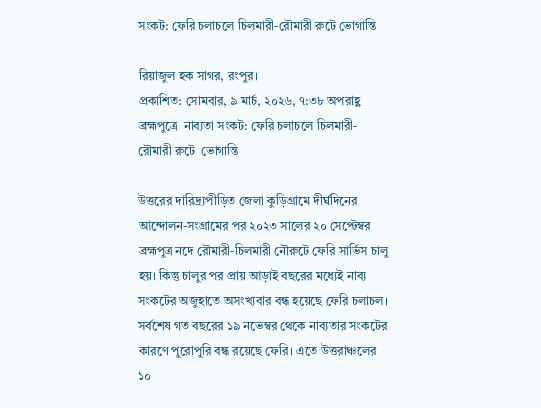সংকট: ফেরি চলাচলে চিলমারী-রৌমারী রুটে ভোগান্তি

রিয়াজুল হক সাগর, রংপুর।
প্রকাশিত: সোমবার, ৯ মার্চ, ২০২৬, ৭:৩৮ অপরাহ্ণ
ব্রহ্মপুত্রে  নাব্যতা সংকট: ফেরি চলাচলে চিলমারী-রৌমারী রুটে  ভোগান্তি

উত্তরের দারিদ্র্যপীড়িত জেলা কুড়িগ্রামে দীর্ঘদিনের আন্দোলন-সংগ্রামের পর ২০২৩ সালের ২০ সেপ্টেম্বর ব্রহ্মপুত্র নদে রৌমারী-চিলমারী নৌরুটে ফেরি সার্ভিস চালু হয়। কিন্তু চালুর পর প্রায় আড়াই বছরের মধ্যেই নাব্য সংকটের অজুহাতে অসংখ্যবার বন্ধ হয়েছে ফেরি চলাচল। সর্বশেষ গত বছরের ১৯ নভেম্বর থেকে নাব্যতার সংকটের কারণে পুরোপুরি বন্ধ রয়েছে ফেরি। এতে উত্তরাঞ্চলের ১০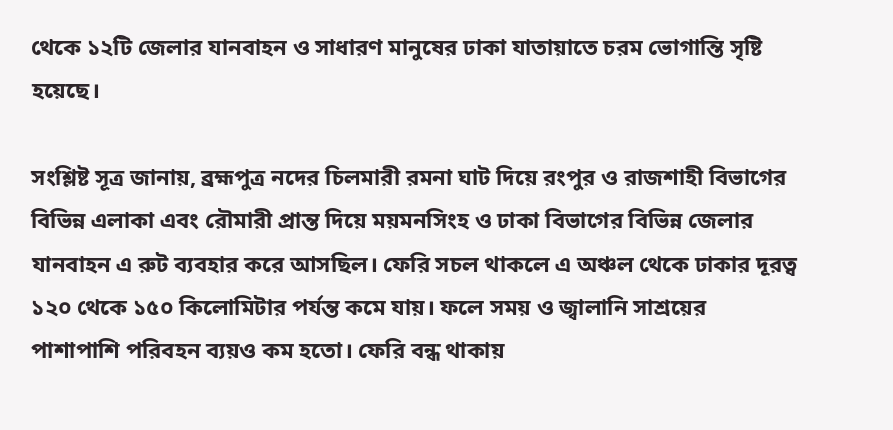থেকে ১২টি জেলার যানবাহন ও সাধারণ মানুষের ঢাকা যাতায়াতে চরম ভোগান্তি সৃষ্টি হয়েছে।

সংশ্লিষ্ট সূত্র জানায়, ব্রহ্মপুত্র নদের চিলমারী রমনা ঘাট দিয়ে রংপুর ও রাজশাহী বিভাগের বিভিন্ন এলাকা এবং রৌমারী প্রান্ত দিয়ে ময়মনসিংহ ও ঢাকা বিভাগের বিভিন্ন জেলার যানবাহন এ রুট ব্যবহার করে আসছিল। ফেরি সচল থাকলে এ অঞ্চল থেকে ঢাকার দূরত্ব ১২০ থেকে ১৫০ কিলোমিটার পর্যন্ত কমে যায়। ফলে সময় ও জ্বালানি সাশ্রয়ের পাশাপাশি পরিবহন ব্যয়ও কম হতো। ফেরি বন্ধ থাকায়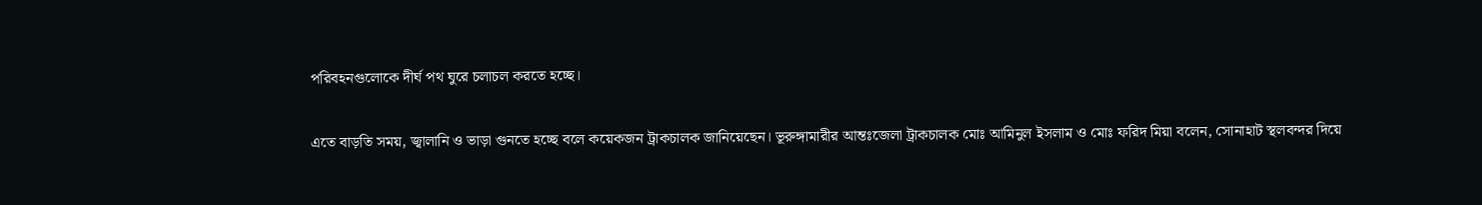পরিবহনগুলোকে দীর্ঘ পথ ঘুরে চলাচল করতে হচ্ছে।

এতে বাড়তি সময়, জ্বালানি ও ভাড়া গুনতে হচ্ছে বলে কয়েকজন ট্রাকচালক জানিয়েছেন। ভূরুঙ্গামারীর আন্তঃজেলা ট্রাকচালক মোঃ আমিনুল ইসলাম ও মোঃ ফরিদ মিয়া বলেন, সোনাহাট স্থলবন্দর দিয়ে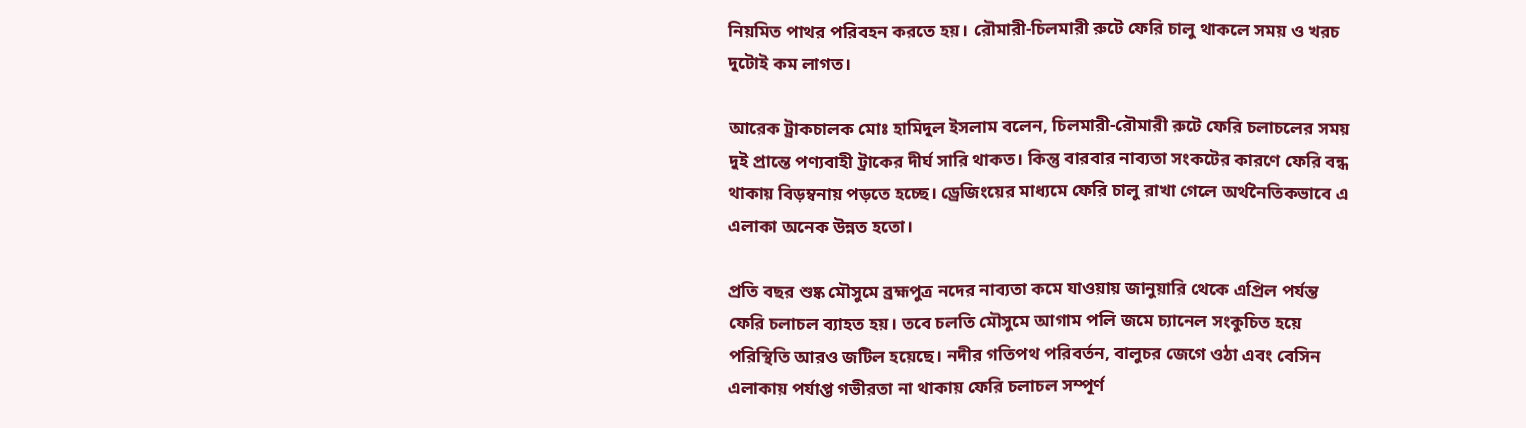নিয়মিত পাথর পরিবহন করতে হয়। রৌমারী-চিলমারী রুটে ফেরি চালু থাকলে সময় ও খরচ দুটোই কম লাগত।

আরেক ট্রাকচালক মোঃ হামিদুল ইসলাম বলেন, চিলমারী-রৌমারী রুটে ফেরি চলাচলের সময় দুই প্রান্তে পণ্যবাহী ট্রাকের দীর্ঘ সারি থাকত। কিন্তু বারবার নাব্যতা সংকটের কারণে ফেরি বন্ধ থাকায় বিড়ম্বনায় পড়তে হচ্ছে। ড্রেজিংয়ের মাধ্যমে ফেরি চালু রাখা গেলে অর্থনৈতিকভাবে এ এলাকা অনেক উন্নত হতো।

প্রতি বছর শুষ্ক মৌসুমে ব্রহ্মপুত্র নদের নাব্যতা কমে যাওয়ায় জানুয়ারি থেকে এপ্রিল পর্যন্ত ফেরি চলাচল ব্যাহত হয়। তবে চলতি মৌসুমে আগাম পলি জমে চ্যানেল সংকুচিত হয়ে পরিস্থিতি আরও জটিল হয়েছে। নদীর গতিপথ পরিবর্তন, বালুচর জেগে ওঠা এবং বেসিন এলাকায় পর্যাপ্ত গভীরতা না থাকায় ফেরি চলাচল সম্পূর্ণ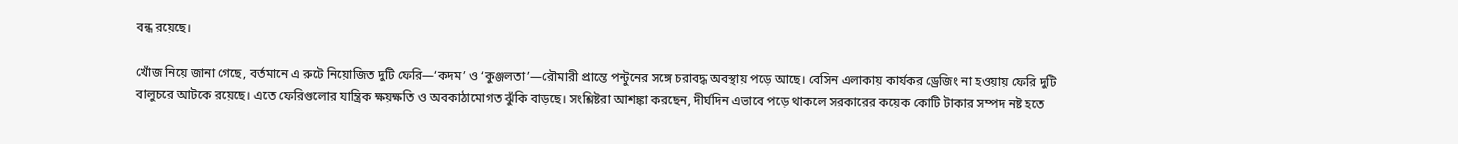বন্ধ রয়েছে।

খোঁজ নিয়ে জানা গেছে, বর্তমানে এ রুটে নিয়োজিত দুটি ফেরি—‘কদম’ ও ‘কুঞ্জলতা’—রৌমারী প্রান্তে পন্টুনের সঙ্গে চরাবদ্ধ অবস্থায় পড়ে আছে। বেসিন এলাকায় কার্যকর ড্রেজিং না হওয়ায় ফেরি দুটি বালুচরে আটকে রয়েছে। এতে ফেরিগুলোর যান্ত্রিক ক্ষয়ক্ষতি ও অবকাঠামোগত ঝুঁকি বাড়ছে। সংশ্লিষ্টরা আশঙ্কা করছেন, দীর্ঘদিন এভাবে পড়ে থাকলে সরকারের কয়েক কোটি টাকার সম্পদ নষ্ট হতে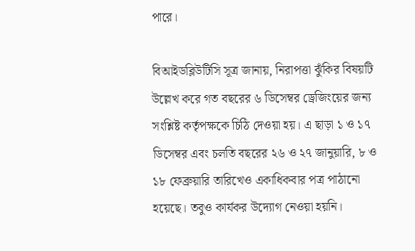পারে।

বিআইডব্লিউটিসি সূত্র জানায়, নিরাপত্তা ঝুঁকির বিষয়টি উল্লেখ করে গত বছরের ৬ ডিসেম্বর ড্রেজিংয়ের জন্য সংশ্লিষ্ট কর্তৃপক্ষকে চিঠি দেওয়া হয়। এ ছাড়া ১ ও ১৭ ডিসেম্বর এবং চলতি বছরের ২৬ ও ২৭ জানুয়ারি, ৮ ও ১৮ ফেব্রুয়ারি তারিখেও একাধিকবার পত্র পাঠানো হয়েছে। তবুও কার্যকর উদ্যোগ নেওয়া হয়নি।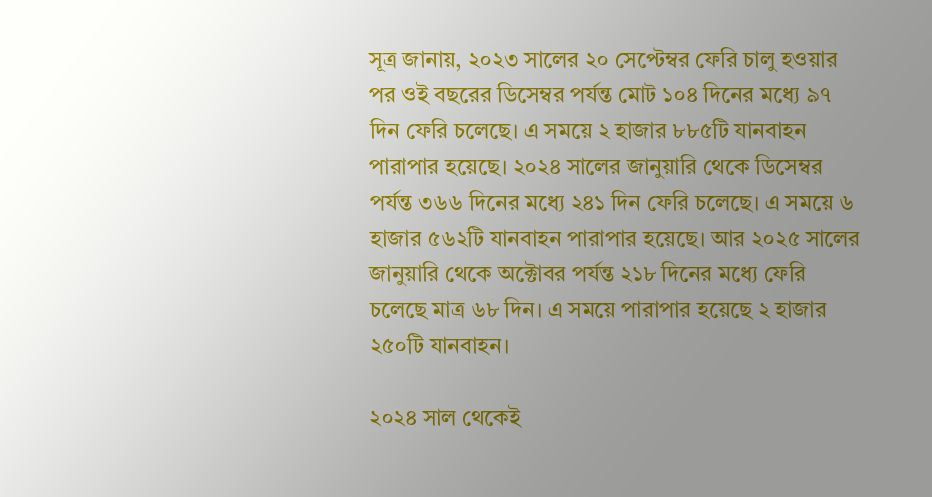সূত্র জানায়, ২০২৩ সালের ২০ সেপ্টেম্বর ফেরি চালু হওয়ার পর ওই বছরের ডিসেম্বর পর্যন্ত মোট ১০৪ দিনের মধ্যে ৯৭ দিন ফেরি চলেছে। এ সময়ে ২ হাজার ৮৮৫টি যানবাহন পারাপার হয়েছে। ২০২৪ সালের জানুয়ারি থেকে ডিসেম্বর পর্যন্ত ৩৬৬ দিনের মধ্যে ২৪১ দিন ফেরি চলেছে। এ সময়ে ৬ হাজার ৫৬২টি যানবাহন পারাপার হয়েছে। আর ২০২৫ সালের জানুয়ারি থেকে অক্টোবর পর্যন্ত ২১৮ দিনের মধ্যে ফেরি চলেছে মাত্র ৬৮ দিন। এ সময়ে পারাপার হয়েছে ২ হাজার ২৫০টি যানবাহন।

২০২৪ সাল থেকেই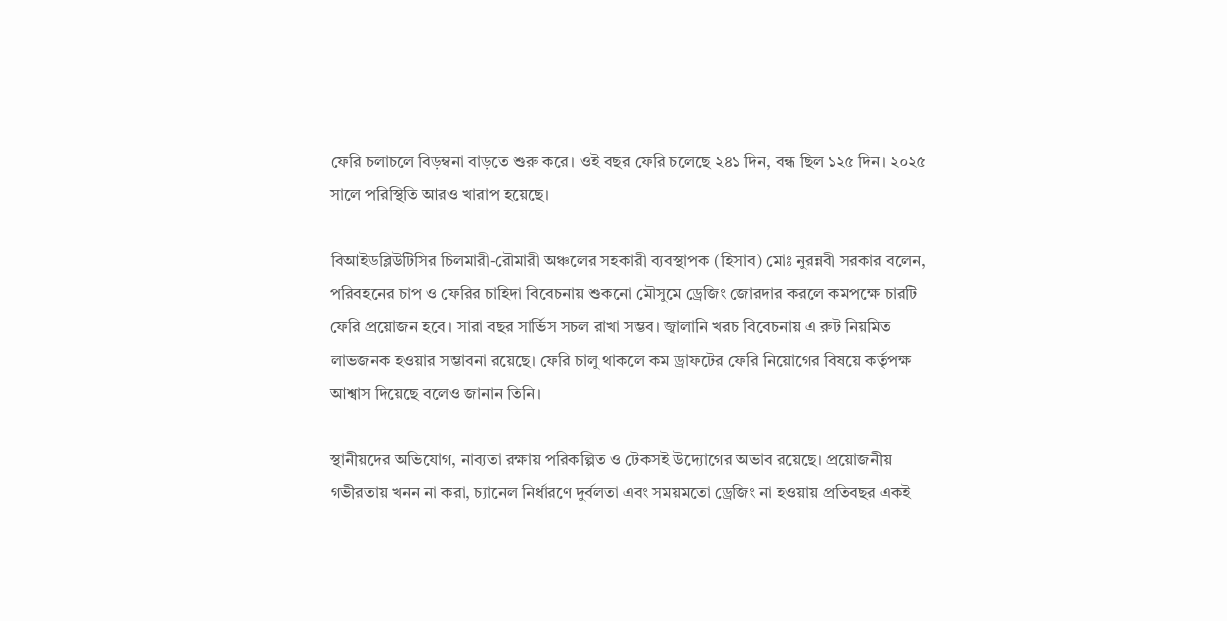ফেরি চলাচলে বিড়ম্বনা বাড়তে শুরু করে। ওই বছর ফেরি চলেছে ২৪১ দিন, বন্ধ ছিল ১২৫ দিন। ২০২৫ সালে পরিস্থিতি আরও খারাপ হয়েছে।

বিআইডব্লিউটিসির চিলমারী-রৌমারী অঞ্চলের সহকারী ব্যবস্থাপক (হিসাব) মোঃ নুরন্নবী সরকার বলেন, পরিবহনের চাপ ও ফেরির চাহিদা বিবেচনায় শুকনো মৌসুমে ড্রেজিং জোরদার করলে কমপক্ষে চারটি ফেরি প্রয়োজন হবে। সারা বছর সার্ভিস সচল রাখা সম্ভব। জ্বালানি খরচ বিবেচনায় এ রুট নিয়মিত লাভজনক হওয়ার সম্ভাবনা রয়েছে। ফেরি চালু থাকলে কম ড্রাফটের ফেরি নিয়োগের বিষয়ে কর্তৃপক্ষ আশ্বাস দিয়েছে বলেও জানান তিনি।

স্থানীয়দের অভিযোগ, নাব্যতা রক্ষায় পরিকল্পিত ও টেকসই উদ্যোগের অভাব রয়েছে। প্রয়োজনীয় গভীরতায় খনন না করা, চ্যানেল নির্ধারণে দুর্বলতা এবং সময়মতো ড্রেজিং না হওয়ায় প্রতিবছর একই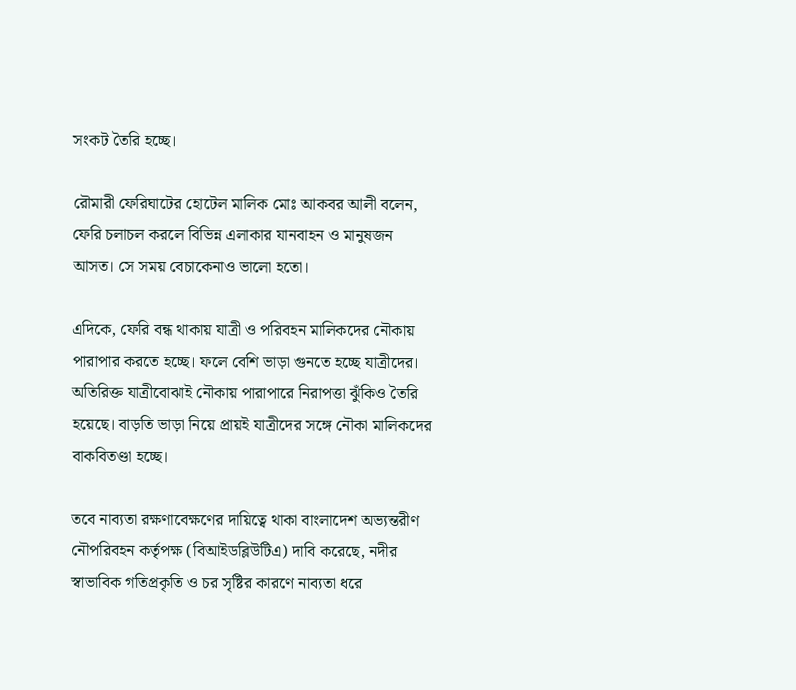সংকট তৈরি হচ্ছে।

রৌমারী ফেরিঘাটের হোটেল মালিক মোঃ আকবর আলী বলেন, ফেরি চলাচল করলে বিভিন্ন এলাকার যানবাহন ও মানুষজন আসত। সে সময় বেচাকেনাও ভালো হতো।

এদিকে, ফেরি বন্ধ থাকায় যাত্রী ও পরিবহন মালিকদের নৌকায় পারাপার করতে হচ্ছে। ফলে বেশি ভাড়া গুনতে হচ্ছে যাত্রীদের। অতিরিক্ত যাত্রীবোঝাই নৌকায় পারাপারে নিরাপত্তা ঝুঁকিও তৈরি হয়েছে। বাড়তি ভাড়া নিয়ে প্রায়ই যাত্রীদের সঙ্গে নৌকা মালিকদের বাকবিতণ্ডা হচ্ছে।

তবে নাব্যতা রক্ষণাবেক্ষণের দায়িত্বে থাকা বাংলাদেশ অভ্যন্তরীণ নৌপরিবহন কর্তৃপক্ষ (বিআইডব্লিউটিএ) দাবি করেছে, নদীর স্বাভাবিক গতিপ্রকৃতি ও চর সৃষ্টির কারণে নাব্যতা ধরে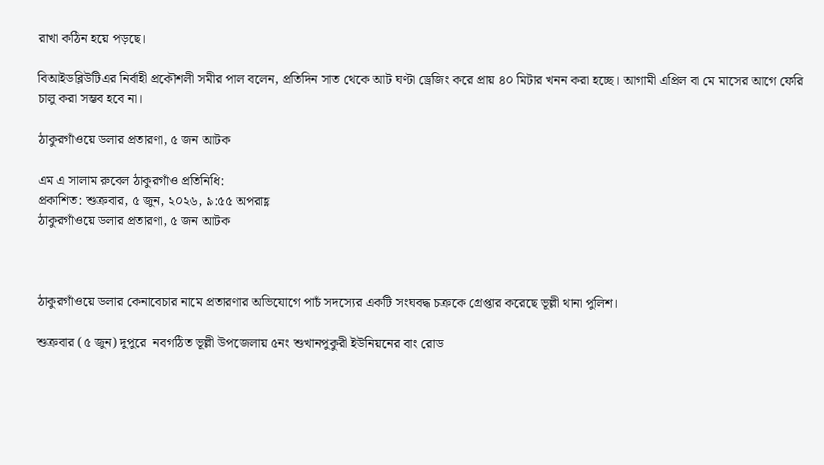রাখা কঠিন হয়ে পড়ছে।

বিআইডব্লিউটিএর নির্বাহী প্রকৌশলী সমীর পাল বলেন, প্রতিদিন সাত থেকে আট ঘণ্টা ড্রেজিং করে প্রায় ৪০ মিটার খনন করা হচ্ছে। আগামী এপ্রিল বা মে মাসের আগে ফেরি চালু করা সম্ভব হবে না।

ঠাকুরগাঁওয়ে ডলার প্রতারণা, ৫ জন আটক

এম এ সালাম রুবেল ঠাকুরগাঁও প্রতিনিধি:
প্রকাশিত: শুক্রবার, ৫ জুন, ২০২৬, ৯:৫৫ অপরাহ্ণ
ঠাকুরগাঁওয়ে ডলার প্রতারণা, ৫ জন আটক



ঠাকুরগাঁওয়ে ডলার কেনাবেচার নামে প্রতারণার অভিযোগে পাচঁ সদস্যের একটি সংঘবদ্ধ চক্রকে গ্রেপ্তার করেছে ভূল্লী থানা পুলিশ।

শুক্রবার (৫ জুন) দুপুরে  নবগঠিত ভূল্লী উপজেলায় ৫নং শুখানপুকুরী ইউনিয়নের বাং রোড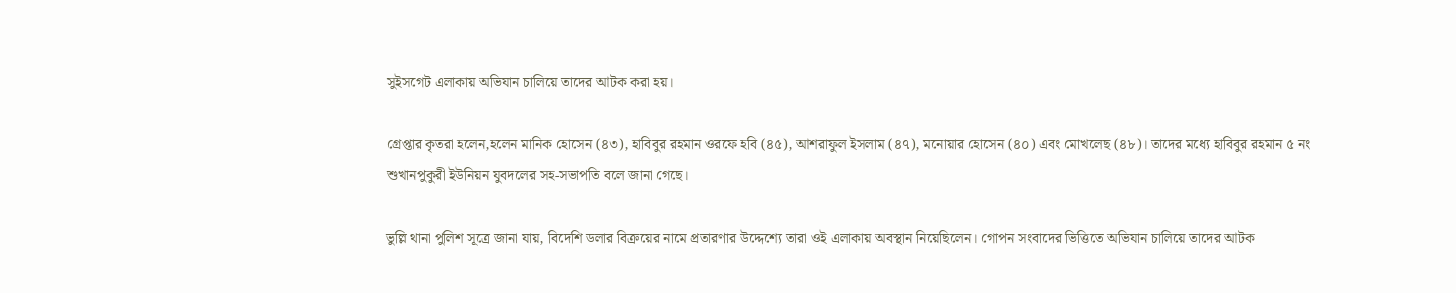সুইসগেট এলাকায় অভিযান চালিয়ে তাদের আটক করা হয়।

গ্রেপ্তার কৃতরা হলেন,হলেন মানিক হোসেন (৪৩), হাবিবুর রহমান ওরফে হবি (৪৫), আশরাফুল ইসলাম (৪৭), মনোয়ার হোসেন (৪০) এবং মোখলেছ (৪৮)। তাদের মধ্যে হাবিবুর রহমান ৫ নং শুখানপুকুরী ইউনিয়ন যুবদলের সহ-সভাপতি বলে জানা গেছে।

ভুল্লি থানা পুলিশ সূত্রে জানা যায়, বিদেশি ডলার বিক্রয়ের নামে প্রতারণার উদ্দেশ্যে তারা ওই এলাকায় অবস্থান নিয়েছিলেন। গোপন সংবাদের ভিত্তিতে অভিযান চালিয়ে তাদের আটক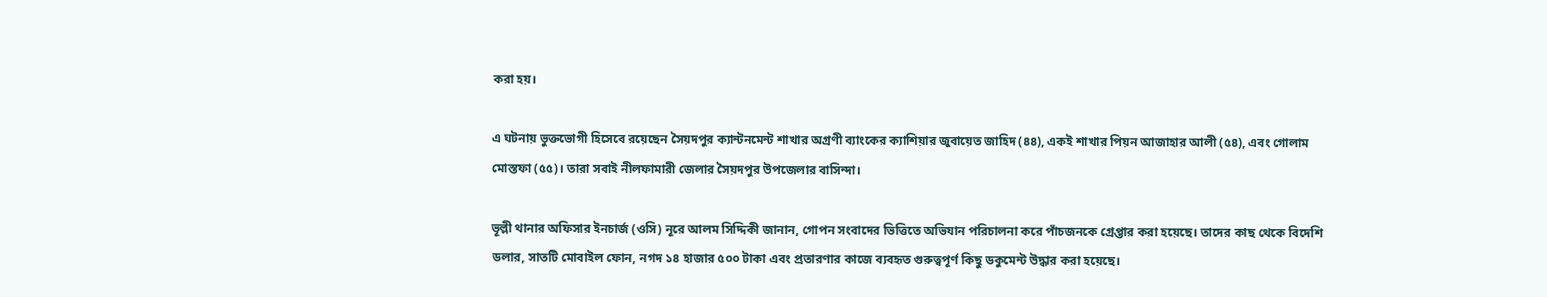করা হয়।

এ ঘটনায় ভুক্তভোগী হিসেবে রয়েছেন সৈয়দপুর ক্যান্টনমেন্ট শাখার অগ্রণী ব্যাংকের ক্যাশিয়ার জুবায়েত জাহিদ (৪৪), একই শাখার পিয়ন আজাহার আলী (৫৪), এবং গোলাম মোস্তফা (৫৫)। তারা সবাই নীলফামারী জেলার সৈয়দপুর উপজেলার বাসিন্দা।

ভূল্লী থানার অফিসার ইনচার্জ (ওসি) নূরে আলম সিদ্দিকী জানান, গোপন সংবাদের ভিত্তিতে অভিযান পরিচালনা করে পাঁচজনকে গ্রেপ্তার করা হয়েছে। তাদের কাছ থেকে বিদেশি ডলার, সাতটি মোবাইল ফোন, নগদ ১৪ হাজার ৫০০ টাকা এবং প্রতারণার কাজে ব্যবহৃত গুরুত্বপূর্ণ কিছু ডকুমেন্ট উদ্ধার করা হয়েছে।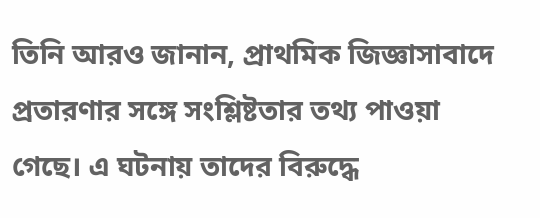তিনি আরও জানান, প্রাথমিক জিজ্ঞাসাবাদে প্রতারণার সঙ্গে সংশ্লিষ্টতার তথ্য পাওয়া গেছে। এ ঘটনায় তাদের বিরুদ্ধে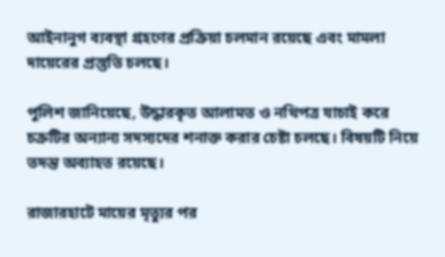আইনানুগ ব্যবস্থা গ্রহণের প্রক্রিয়া চলমান রয়েছে এবং মামলা দায়েরের প্রস্তুতি চলছে।

পুলিশ জানিয়েছে, উদ্ধারকৃত আলামত ও নথিপত্র যাচাই করে চক্রটির অন্যান্য সদস্যদের শনাক্ত করার চেষ্টা চলছে। বিষয়টি নিয়ে তদন্ত অব্যাহত রয়েছে।

রাজারহাটে মায়ের মৃত্যুর পর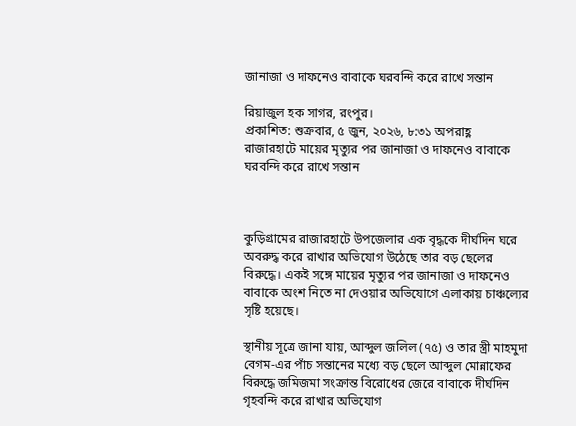জানাজা ও দাফনেও বাবাকে ঘরবন্দি করে রাখে সন্তান

রিয়াজুল হক সাগর, রংপুর।
প্রকাশিত: শুক্রবার, ৫ জুন, ২০২৬, ৮:৩১ অপরাহ্ণ
রাজারহাটে মায়ের মৃত্যুর পর জানাজা ও দাফনেও বাবাকে ঘরবন্দি করে রাখে সন্তান



কুড়িগ্রামের রাজারহাটে উপজেলার এক বৃদ্ধকে দীর্ঘদিন ঘরে অবরুদ্ধ করে রাখার অভিযোগ উঠেছে তার বড় ছেলের বিরুদ্ধে। একই সঙ্গে মায়ের মৃত্যুর পর জানাজা ও দাফনেও বাবাকে অংশ নিতে না দেওয়ার অভিযোগে এলাকায় চাঞ্চল্যের সৃষ্টি হয়েছে।

স্থানীয় সূত্রে জানা যায়, আব্দুল জলিল (৭৫) ও তার স্ত্রী মাহমুদা বেগম-এর পাঁচ সন্তানের মধ্যে বড় ছেলে আব্দুল মোন্নাফের বিরুদ্ধে জমিজমা সংক্রান্ত বিরোধের জেরে বাবাকে দীর্ঘদিন গৃহবন্দি করে রাখার অভিযোগ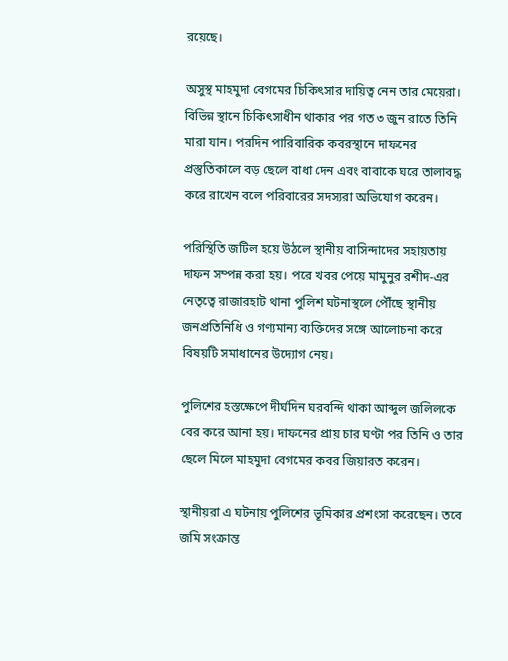রয়েছে।

অসুস্থ মাহমুদা বেগমের চিকিৎসার দায়িত্ব নেন তার মেয়েরা। বিভিন্ন স্থানে চিকিৎসাধীন থাকার পর গত ৩ জুন রাতে তিনি মারা যান। পরদিন পারিবারিক কবরস্থানে দাফনের প্রস্তুতিকালে বড় ছেলে বাধা দেন এবং বাবাকে ঘরে তালাবদ্ধ করে রাখেন বলে পরিবারের সদস্যরা অভিযোগ করেন।

পরিস্থিতি জটিল হয়ে উঠলে স্থানীয় বাসিন্দাদের সহায়তায় দাফন সম্পন্ন করা হয়। পরে খবর পেয়ে মামুনুর রশীদ-এর নেতৃত্বে রাজারহাট থানা পুলিশ ঘটনাস্থলে পৌঁছে স্থানীয় জনপ্রতিনিধি ও গণ্যমান্য ব্যক্তিদের সঙ্গে আলোচনা করে বিষয়টি সমাধানের উদ্যোগ নেয়।

পুলিশের হস্তক্ষেপে দীর্ঘদিন ঘরবন্দি থাকা আব্দুল জলিলকে বের করে আনা হয়। দাফনের প্রায় চার ঘণ্টা পর তিনি ও তার ছেলে মিলে মাহমুদা বেগমের কবর জিয়ারত করেন।

স্থানীয়রা এ ঘটনায় পুলিশের ভূমিকার প্রশংসা করেছেন। তবে জমি সংক্রান্ত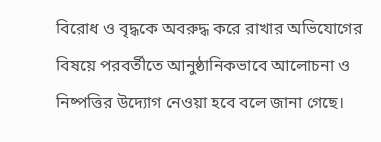বিরোধ ও বৃদ্ধকে অবরুদ্ধ করে রাখার অভিযোগের বিষয়ে পরবর্তীতে আনুষ্ঠানিকভাবে আলোচনা ও নিষ্পত্তির উদ্যোগ নেওয়া হবে বলে জানা গেছে।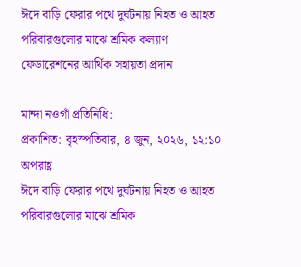ঈদে বাড়ি ফেরার পথে দুর্ঘটনায় নিহত ও আহত পরিবারগুলোর মাঝে শ্রমিক কল্যাণ ফেডারেশনের আর্থিক সহায়তা প্রদান

মান্দা নওগাঁ প্রতিনিধি:
প্রকাশিত: বৃহস্পতিবার, ৪ জুন, ২০২৬, ১২:১০ অপরাহ্ণ
ঈদে বাড়ি ফেরার পথে দুর্ঘটনায় নিহত ও আহত পরিবারগুলোর মাঝে শ্রমিক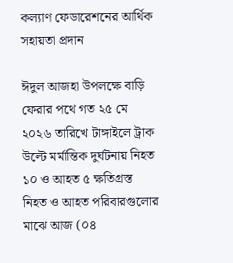কল্যাণ ফেডারেশনের আর্থিক সহায়তা প্রদান

ঈদুল আজহা উপলক্ষে বাড়ি ফেরার পথে গত ২৫ মে ২০২৬ তারিখে টাঙ্গাইলে ট্রাক উল্টে মর্মান্তিক দুর্ঘটনায় নিহত ১০ ও আহত ৫ ক্ষতিগ্রস্ত নিহত ও আহত পরিবারগুলোর মাঝে আজ (০৪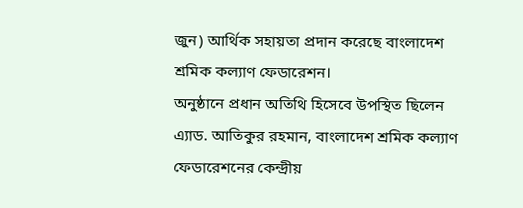জুন) আর্থিক সহায়তা প্রদান করেছে বাংলাদেশ শ্রমিক কল্যাণ ফেডারেশন।
অনুষ্ঠানে প্রধান অতিথি হিসেবে উপস্থিত ছিলেন এ্যাড. আতিকুর রহমান, বাংলাদেশ শ্রমিক কল্যাণ ফেডারেশনের কেন্দ্রীয়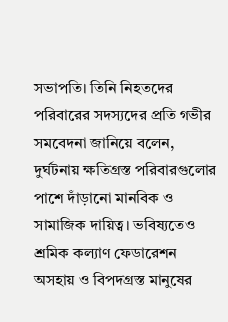সভাপতি। তিনি নিহতদের পরিবারের সদস্যদের প্রতি গভীর সমবেদনা জানিয়ে বলেন, দুর্ঘটনায় ক্ষতিগ্রস্ত পরিবারগুলোর পাশে দাঁড়ানো মানবিক ও সামাজিক দায়িত্ব। ভবিষ্যতেও শ্রমিক কল্যাণ ফেডারেশন অসহায় ও বিপদগ্রস্ত মানুষের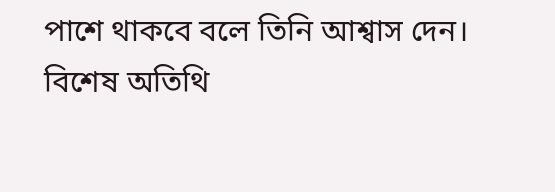পাশে থাকবে বলে তিনি আশ্বাস দেন।
বিশেষ অতিথি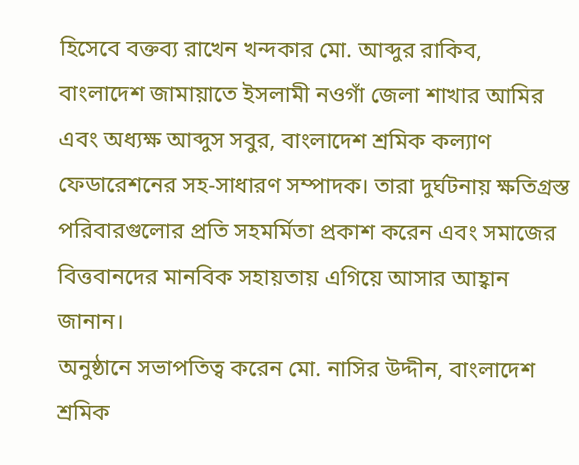হিসেবে বক্তব্য রাখেন খন্দকার মো. আব্দুর রাকিব, বাংলাদেশ জামায়াতে ইসলামী নওগাঁ জেলা শাখার আমির এবং অধ্যক্ষ আব্দুস সবুর, বাংলাদেশ শ্রমিক কল্যাণ ফেডারেশনের সহ-সাধারণ সম্পাদক। তারা দুর্ঘটনায় ক্ষতিগ্রস্ত পরিবারগুলোর প্রতি সহমর্মিতা প্রকাশ করেন এবং সমাজের বিত্তবানদের মানবিক সহায়তায় এগিয়ে আসার আহ্বান জানান।
অনুষ্ঠানে সভাপতিত্ব করেন মো. নাসির উদ্দীন, বাংলাদেশ শ্রমিক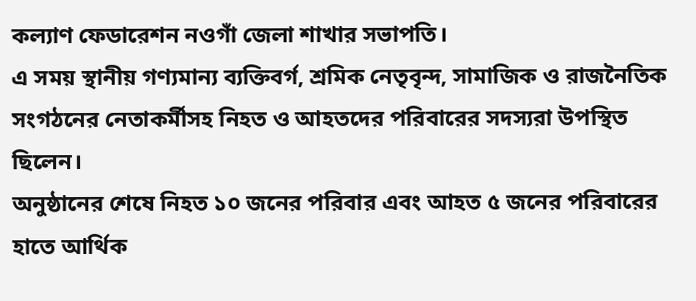কল্যাণ ফেডারেশন নওগাঁ জেলা শাখার সভাপতি।
এ সময় স্থানীয় গণ্যমান্য ব্যক্তিবর্গ, শ্রমিক নেতৃবৃন্দ, সামাজিক ও রাজনৈতিক সংগঠনের নেতাকর্মীসহ নিহত ও আহতদের পরিবারের সদস্যরা উপস্থিত ছিলেন।
অনুষ্ঠানের শেষে নিহত ১০ জনের পরিবার এবং আহত ৫ জনের পরিবারের হাতে আর্থিক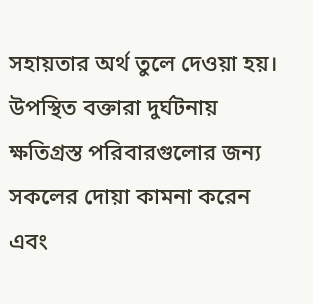সহায়তার অর্থ তুলে দেওয়া হয়। উপস্থিত বক্তারা দুর্ঘটনায় ক্ষতিগ্রস্ত পরিবারগুলোর জন্য সকলের দোয়া কামনা করেন এবং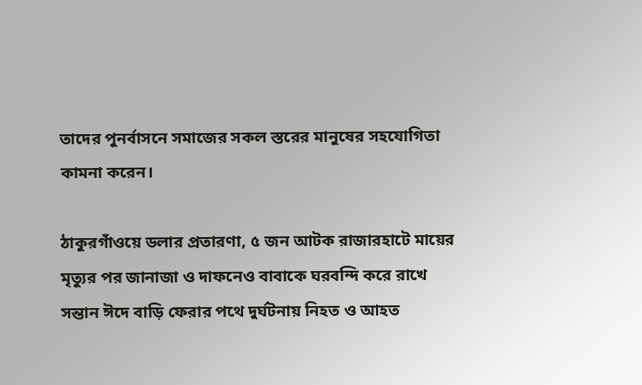তাদের পুনর্বাসনে সমাজের সকল স্তরের মানুষের সহযোগিতা কামনা করেন।

ঠাকুরগাঁওয়ে ডলার প্রতারণা, ৫ জন আটক রাজারহাটে মায়ের মৃত্যুর পর জানাজা ও দাফনেও বাবাকে ঘরবন্দি করে রাখে সন্তান ঈদে বাড়ি ফেরার পথে দুর্ঘটনায় নিহত ও আহত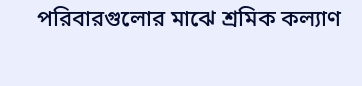পরিবারগুলোর মাঝে শ্রমিক কল্যাণ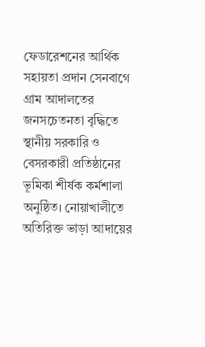ফেডারেশনের আর্থিক সহায়তা প্রদান সেনবাগে গ্রাম আদালতের জনসচেতনতা বৃদ্ধিতে স্থানীয় সরকারি ও বেসরকারী প্রতিষ্ঠানের ভূমিকা শীর্ষক কর্মশালা অনুষ্ঠিত। নোয়াখালীতে অতিরিক্ত ভাড়া আদায়ের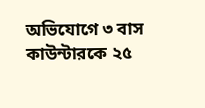অভিযোগে ৩ বাস কাউন্টারকে ২৫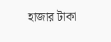হাজার টাকা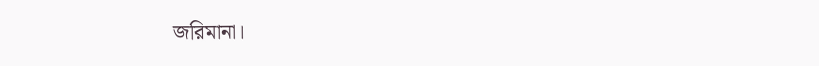জরিমানা।